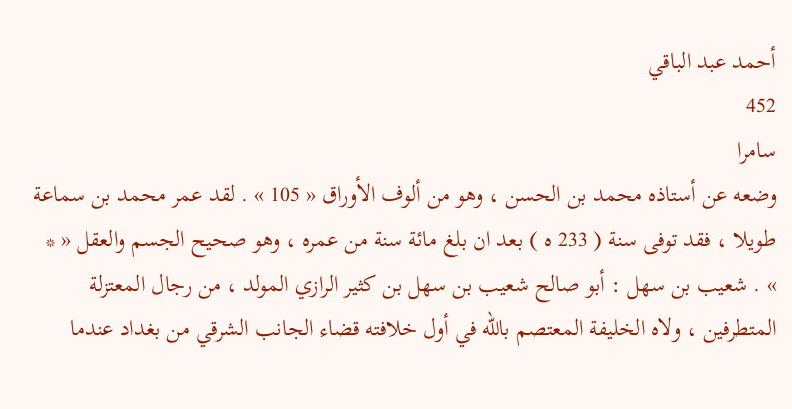أحمد عبد الباقي
452
سامرا
وضعه عن أستاذه محمد بن الحسن ، وهو من ألوف الأوراق « 105 » . لقد عمر محمد بن سماعة طويلا ، فقد توفى سنة ( 233 ه ) بعد ان بلغ مائة سنة من عمره ، وهو صحيح الجسم والعقل « * » . شعيب بن سهل : أبو صالح شعيب بن سهل بن كثير الرازي المولد ، من رجال المعتزلة المتطرفين ، ولاه الخليفة المعتصم باللّه في أول خلافته قضاء الجانب الشرقي من بغداد عندما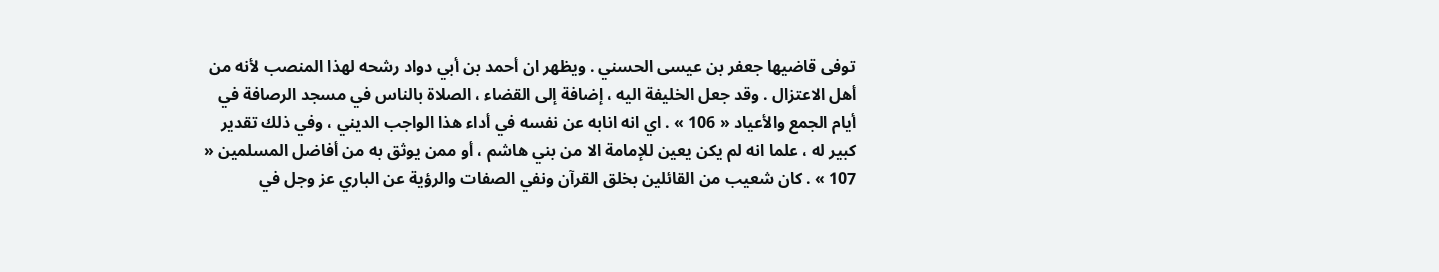توفى قاضيها جعفر بن عيسى الحسني . ويظهر ان أحمد بن أبي دواد رشحه لهذا المنصب لأنه من أهل الاعتزال . وقد جعل الخليفة اليه ، إضافة إلى القضاء ، الصلاة بالناس في مسجد الرصافة في أيام الجمع والأعياد « 106 » . اي انه انابه عن نفسه في أداء هذا الواجب الديني ، وفي ذلك تقدير كبير له ، علما انه لم يكن يعين للإمامة الا من بني هاشم ، أو ممن يوثق به من أفاضل المسلمين « 107 » . كان شعيب من القائلين بخلق القرآن ونفي الصفات والرؤية عن الباري عز وجل في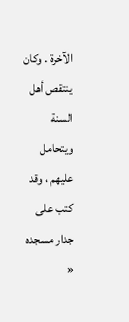الآخرة . وكان ينتقص أهل السنة ويتحامل عليهم ، وقد كتب على جدار مسجده «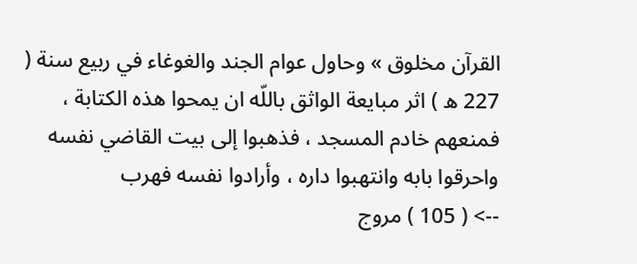القرآن مخلوق » وحاول عوام الجند والغوغاء في ربيع سنة ( 227 ه ) اثر مبايعة الواثق باللّه ان يمحوا هذه الكتابة ، فمنعهم خادم المسجد ، فذهبوا إلى بيت القاضي نفسه واحرقوا بابه وانتهبوا داره ، وأرادوا نفسه فهرب
--> ( 105 ) مروج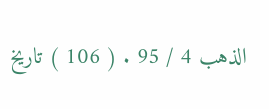الذهب 4 / 95 . ( 106 ) تاريخ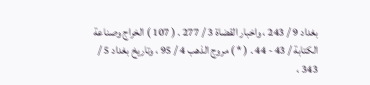بغداد 9 / 243 ، واخبار القضاة 3 / 277 . ( 107 ) الخراج وصناعة الكتابة / 43 - 44 . ( * ) مروج الذهب 4 / 95 ، وتاريخ بغداد 5 / 343 ،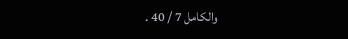والكامل 7 / 40 .